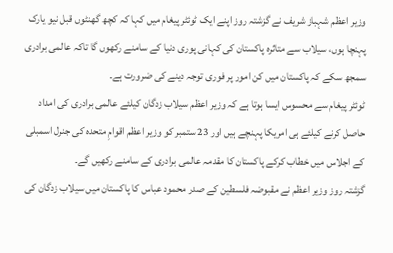وزیر اعظم شہباز شریف نے گزشتہ روز اپنے ایک ٹوئٹر پیغام میں کہا کہ کچھ گھنٹوں قبل نیو یارک پہنچا ہوں، سیلاب سے متاثرہ پاکستان کی کہانی پوری دنیا کے سامنے رکھوں گا تاکہ عالمی برادری سمجھ سکے کہ پاکستان میں کن امور پر فوری توجہ دینے کی ضرورت ہے۔
ٹوئٹر پیغام سے محسوس ایسا ہوتا ہے کہ وزیر اعظم سیلاب زدگان کیلئے عالمی برادری کی امداد حاصل کرنے کیلئے ہی امریکا پہنچے ہیں اور 23 ستمبر کو وزیر اعظم اقوامِ متحدہ کی جنرل اسمبلی کے اجلاس میں خطاب کرکے پاکستان کا مقدمہ عالمی برادری کے سامنے رکھیں گے۔
گزشتہ روز وزیر اعظم نے مقبوضہ فلسطین کے صدر محمود عباس کا پاکستان میں سیلاب زدگان کی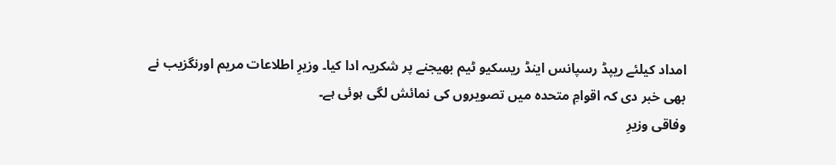امداد کیلئے ریپڈ رسپانس اینڈ ریسکیو ٹیم بھیجنے پر شکریہ ادا کیا۔ وزیرِ اطلاعات مریم اورنگزیب نے بھی خبر دی کہ اقوامِ متحدہ میں تصویروں کی نمائش لگی ہوئی ہے۔
وفاقی وزیرِ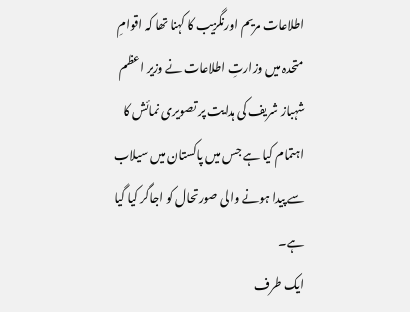اطلاعات مریم اورنگزیب کا کہنا تھا کہ اقوامِ متحدہ میں وزارتِ اطلاعات نے وزیر اعظم شہباز شریف کی ہدایت پر تصویری نمائش کا اہتمام کیا ہے جس میں پاکستان میں سیلاب سے پیدا ہونے والی صورتحال کو اجاگر کیا گیا ہے۔
ایک طرف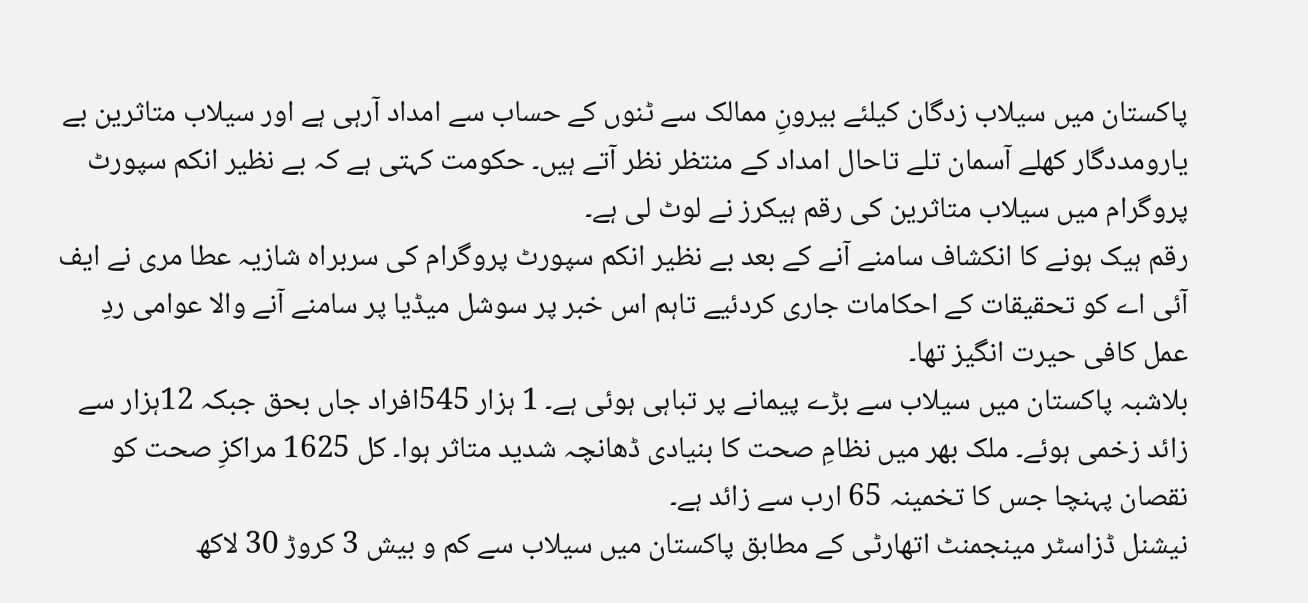پاکستان میں سیلاب زدگان کیلئے بیرونِ ممالک سے ٹنوں کے حساب سے امداد آرہی ہے اور سیلاب متاثرین بے یارومددگار کھلے آسمان تلے تاحال امداد کے منتظر نظر آتے ہیں۔ حکومت کہتی ہے کہ بے نظیر انکم سپورٹ پروگرام میں سیلاب متاثرین کی رقم ہیکرز نے لوٹ لی ہے۔
رقم ہیک ہونے کا انکشاف سامنے آنے کے بعد بے نظیر انکم سپورٹ پروگرام کی سربراہ شازیہ عطا مری نے ایف آئی اے کو تحقیقات کے احکامات جاری کردئیے تاہم اس خبر پر سوشل میڈیا پر سامنے آنے والا عوامی ردِ عمل کافی حیرت انگیز تھا۔
بلاشبہ پاکستان میں سیلاب سے بڑے پیمانے پر تباہی ہوئی ہے۔ 1 ہزار 545افراد جاں بحق جبکہ 12ہزار سے زائد زخمی ہوئے۔ ملک بھر میں نظامِ صحت کا بنیادی ڈھانچہ شدید متاثر ہوا۔ کل 1625 مراکزِ صحت کو نقصان پہنچا جس کا تخمینہ 65 ارب سے زائد ہے۔
نیشنل ڈزاسٹر مینجمنٹ اتھارٹی کے مطابق پاکستان میں سیلاب سے کم و بیش 3 کروڑ 30 لاکھ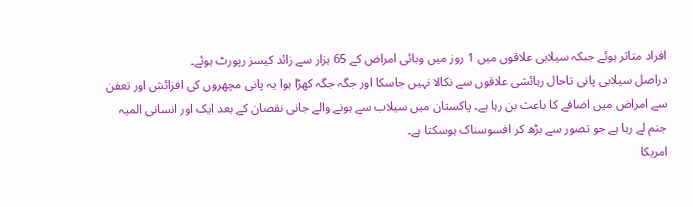افراد متاثر ہوئے جبکہ سیلابی علاقوں میں 1 روز میں وبائی امراض کے 65 ہزار سے زائد کیسز رپورٹ ہوئے۔
دراصل سیلابی پانی تاحال رہائشی علاقوں سے نکالا نہیں جاسکا اور جگہ جگہ کھڑا ہوا یہ پانی مچھروں کی افزائش اور تعفن سے امراض میں اضافے کا باعث بن رہا ہے۔ پاکستان میں سیلاب سے ہونے والے جانی نقصان کے بعد ایک اور انسانی المیہ جنم لے رہا ہے جو تصور سے بڑھ کر افسوسناک ہوسکتا ہے۔
امریکا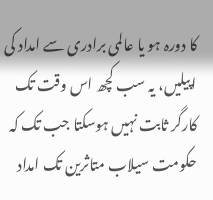کا دورہ ہو یا عالمی برادری سے امداد کی اپیلیں، یہ سب کچھ اس وقت تک کارگر ثابت نہیں ہوسکتا جب تک کہ حکومت سیلاب متاثرین تک امداد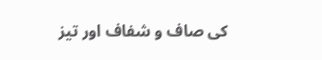کی صاف و شفاف اور تیز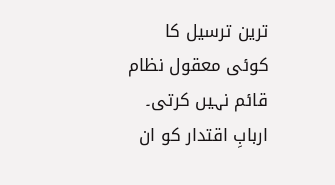ترین ترسیل کا کوئی معقول نظام قائم نہیں کرتی۔ اربابِ اقتدار کو ان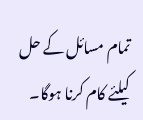تمام مسائل کے حل کیلئے کام کرنا ہوگا۔